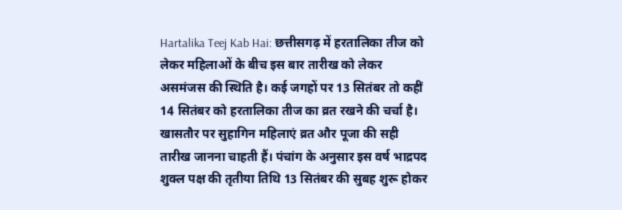Hartalika Teej Kab Hai: छत्तीसगढ़ में हरतालिका तीज को लेकर महिलाओं के बीच इस बार तारीख को लेकर असमंजस की स्थिति है। कई जगहों पर 13 सितंबर तो कहीं 14 सितंबर को हरतालिका तीज का व्रत रखने की चर्चा है। खासतौर पर सुहागिन महिलाएं व्रत और पूजा की सही तारीख जानना चाहती हैं। पंचांग के अनुसार इस वर्ष भाद्रपद शुक्ल पक्ष की तृतीया तिथि 13 सितंबर की सुबह शुरू होकर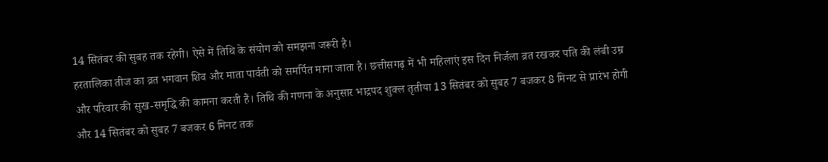14 सितंबर की सुबह तक रहेगी। ऐसे में तिथि के संयोग को समझना जरूरी है।
हरतालिका तीज का व्रत भगवान शिव और माता पार्वती को समर्पित माना जाता है। छत्तीसगढ़ में भी महिलाएं इस दिन निर्जला व्रत रखकर पति की लंबी उम्र और परिवार की सुख-समृद्धि की कामना करती हैं। तिथि की गणना के अनुसार भाद्रपद शुक्ल तृतीया 13 सितंबर को सुबह 7 बजकर 8 मिनट से प्रारंभ होगी और 14 सितंबर को सुबह 7 बजकर 6 मिनट तक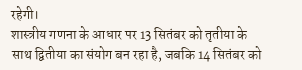रहेगी।
शास्त्रीय गणना के आधार पर 13 सितंबर को तृतीया के साथ द्वितीया का संयोग बन रहा है, जबकि 14 सितंबर को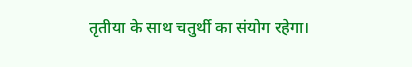तृतीया के साथ चतुर्थी का संयोग रहेगा।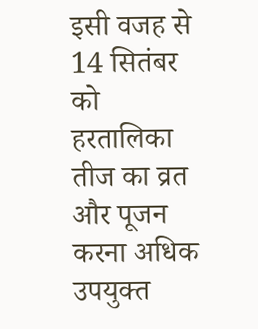इसी वजह से 14 सितंबर को हरतालिका तीज का व्रत और पूजन करना अधिक उपयुक्त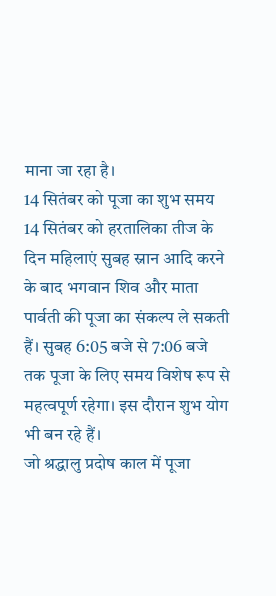माना जा रहा है।
14 सितंबर को पूजा का शुभ समय
14 सितंबर को हरतालिका तीज के दिन महिलाएं सुबह स्नान आदि करने के बाद भगवान शिव और माता पार्वती की पूजा का संकल्प ले सकती हैं। सुबह 6:05 बजे से 7:06 बजे तक पूजा के लिए समय विशेष रूप से महत्वपूर्ण रहेगा। इस दौरान शुभ योग भी बन रहे हैं।
जो श्रद्धालु प्रदोष काल में पूजा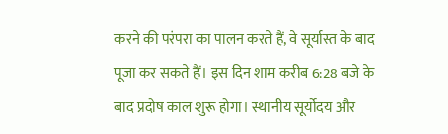करने की परंपरा का पालन करते हैं, वे सूर्यास्त के बाद पूजा कर सकते हैं। इस दिन शाम करीब 6:28 बजे के बाद प्रदोष काल शुरू होगा। स्थानीय सूर्योदय और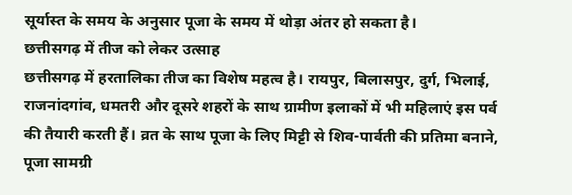सूर्यास्त के समय के अनुसार पूजा के समय में थोड़ा अंतर हो सकता है।
छत्तीसगढ़ में तीज को लेकर उत्साह
छत्तीसगढ़ में हरतालिका तीज का विशेष महत्व है। रायपुर, बिलासपुर, दुर्ग, भिलाई, राजनांदगांव, धमतरी और दूसरे शहरों के साथ ग्रामीण इलाकों में भी महिलाएं इस पर्व की तैयारी करती हैं। व्रत के साथ पूजा के लिए मिट्टी से शिव-पार्वती की प्रतिमा बनाने, पूजा सामग्री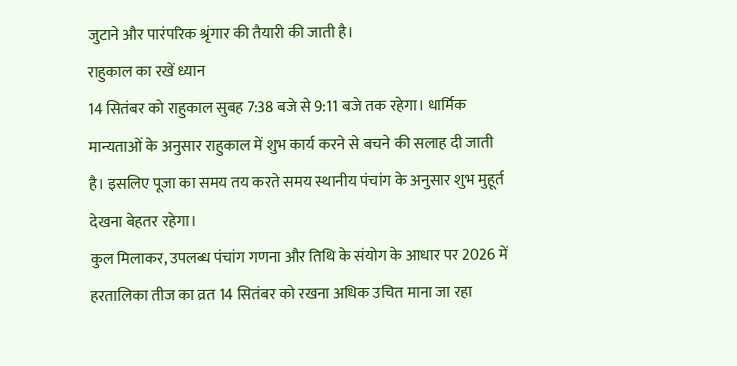जुटाने और पारंपरिक श्रृंगार की तैयारी की जाती है।
राहुकाल का रखें ध्यान
14 सितंबर को राहुकाल सुबह 7:38 बजे से 9:11 बजे तक रहेगा। धार्मिक मान्यताओं के अनुसार राहुकाल में शुभ कार्य करने से बचने की सलाह दी जाती है। इसलिए पूजा का समय तय करते समय स्थानीय पंचांग के अनुसार शुभ मुहूर्त देखना बेहतर रहेगा।
कुल मिलाकर, उपलब्ध पंचांग गणना और तिथि के संयोग के आधार पर 2026 में हरतालिका तीज का व्रत 14 सितंबर को रखना अधिक उचित माना जा रहा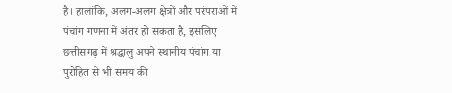है। हालांकि, अलग-अलग क्षेत्रों और परंपराओं में पंचांग गणना में अंतर हो सकता है, इसलिए छत्तीसगढ़ में श्रद्धालु अपने स्थानीय पंचांग या पुरोहित से भी समय की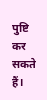पुष्टि कर सकते हैं।